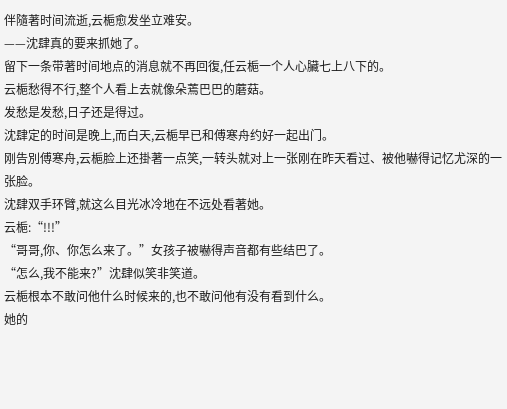伴隨著时间流逝,云梔愈发坐立难安。
——沈肆真的要来抓她了。
留下一条带著时间地点的消息就不再回復,任云梔一个人心臟七上八下的。
云梔愁得不行,整个人看上去就像朵蔫巴巴的蘑菇。
发愁是发愁,日子还是得过。
沈肆定的时间是晚上,而白天,云梔早已和傅寒舟约好一起出门。
刚告別傅寒舟,云梔脸上还掛著一点笑,一转头就对上一张刚在昨天看过、被他嚇得记忆尤深的一张脸。
沈肆双手环臂,就这么目光冰冷地在不远处看著她。
云梔:“!!!”
“哥哥,你、你怎么来了。”女孩子被嚇得声音都有些结巴了。
“怎么,我不能来?”沈肆似笑非笑道。
云梔根本不敢问他什么时候来的,也不敢问他有没有看到什么。
她的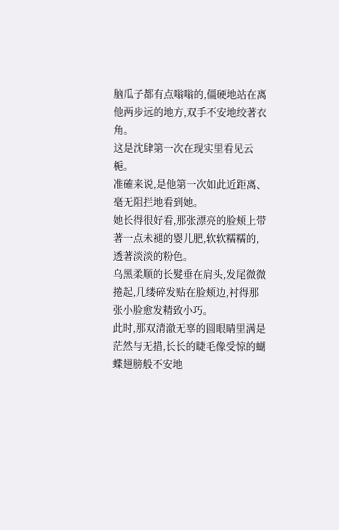脑瓜子都有点嗡嗡的,僵硬地站在离他两步远的地方,双手不安地绞著衣角。
这是沈肆第一次在现实里看见云梔。
准確来说,是他第一次如此近距离、毫无阻拦地看到她。
她长得很好看,那张漂亮的脸颊上带著一点未褪的婴儿肥,软软糯糯的,透著淡淡的粉色。
乌黑柔顺的长髮垂在肩头,发尾微微捲起,几缕碎发贴在脸颊边,衬得那张小脸愈发精致小巧。
此时,那双清澈无辜的圆眼睛里满是茫然与无措,长长的睫毛像受惊的蝴蝶翅膀般不安地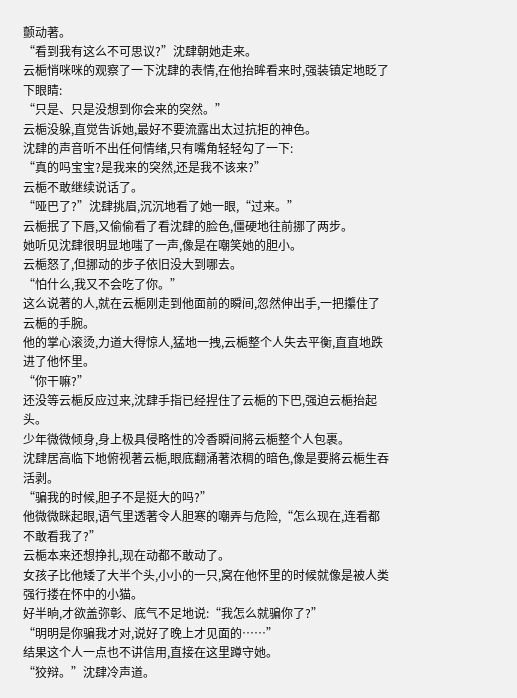颤动著。
“看到我有这么不可思议?”沈肆朝她走来。
云梔悄咪咪的观察了一下沈肆的表情,在他抬眸看来时,强装镇定地眨了下眼睛:
“只是、只是没想到你会来的突然。”
云梔没躲,直觉告诉她,最好不要流露出太过抗拒的神色。
沈肆的声音听不出任何情绪,只有嘴角轻轻勾了一下:
“真的吗宝宝?是我来的突然,还是我不该来?”
云梔不敢继续说话了。
“哑巴了?”沈肆挑眉,沉沉地看了她一眼,“过来。”
云梔抿了下唇,又偷偷看了看沈肆的脸色,僵硬地往前挪了两步。
她听见沈肆很明显地嗤了一声,像是在嘲笑她的胆小。
云梔怒了,但挪动的步子依旧没大到哪去。
“怕什么,我又不会吃了你。”
这么说著的人,就在云梔刚走到他面前的瞬间,忽然伸出手,一把攥住了云梔的手腕。
他的掌心滚烫,力道大得惊人,猛地一拽,云梔整个人失去平衡,直直地跌进了他怀里。
“你干嘛?”
还没等云梔反应过来,沈肆手指已经捏住了云梔的下巴,强迫云梔抬起头。
少年微微倾身,身上极具侵略性的冷香瞬间將云梔整个人包裹。
沈肆居高临下地俯视著云梔,眼底翻涌著浓稠的暗色,像是要將云梔生吞活剥。
“骗我的时候,胆子不是挺大的吗?”
他微微眯起眼,语气里透著令人胆寒的嘲弄与危险,“怎么现在,连看都不敢看我了?”
云梔本来还想挣扎,现在动都不敢动了。
女孩子比他矮了大半个头,小小的一只,窝在他怀里的时候就像是被人类强行搂在怀中的小猫。
好半晌,才欲盖弥彰、底气不足地说:“我怎么就骗你了?”
“明明是你骗我才对,说好了晚上才见面的……”
结果这个人一点也不讲信用,直接在这里蹲守她。
“狡辩。”沈肆冷声道。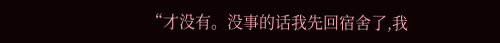“才没有。没事的话我先回宿舍了,我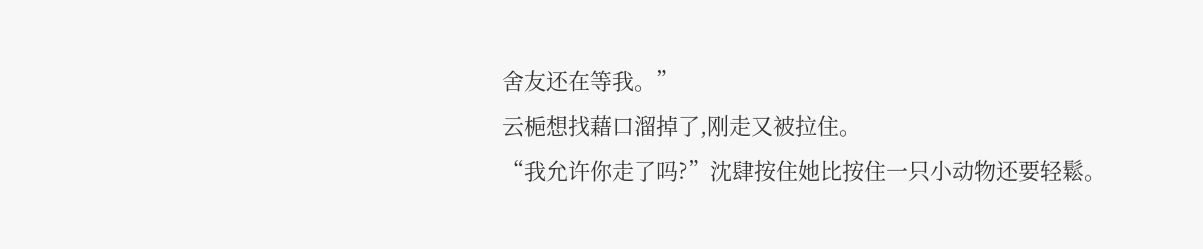舍友还在等我。”
云梔想找藉口溜掉了,刚走又被拉住。
“我允许你走了吗?”沈肆按住她比按住一只小动物还要轻鬆。